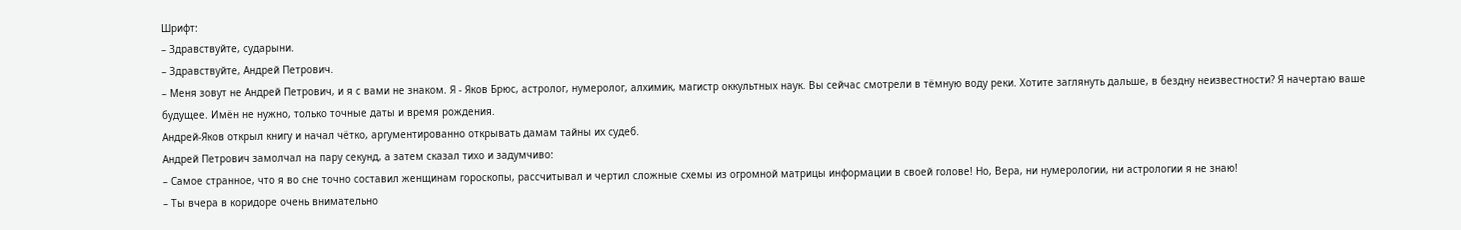Шрифт:
– Здравствуйте, сударыни.
– Здравствуйте, Андрей Петрович.
– Меня зовут не Андрей Петрович, и я с вами не знаком. Я - Яков Брюс, астролог, нумеролог, алхимик, магистр оккультных наук. Вы сейчас смотрели в тёмную воду реки. Хотите заглянуть дальше, в бездну неизвестности? Я начертаю ваше будущее. Имён не нужно, только точные даты и время рождения.
Андрей-Яков открыл книгу и начал чётко, аргументированно открывать дамам тайны их судеб.
Андрей Петрович замолчал на пару секунд, а затем сказал тихо и задумчиво:
– Самое странное, что я во сне точно составил женщинам гороскопы, рассчитывал и чертил сложные схемы из огромной матрицы информации в своей голове! Но, Вера, ни нумерологии, ни астрологии я не знаю!
– Ты вчера в коридоре очень внимательно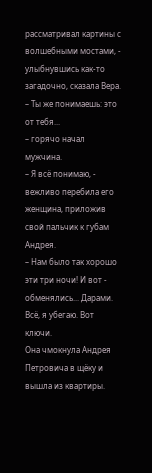рассматривал картины с волшебными мостами, - улыбнувшись как-то загадочно, сказала Вера.
– Ты же понимаешь: это от тебя...
– горячо начал мужчина.
– Я всё понимаю, - вежливо перебила его женщина, приложив свой пальчик к губам Андрея.
– Нам было так хорошо эти три ночи! И вот - обменялись... Дарами. Всё, я убегаю. Вот ключи.
Она чмокнула Андрея Петровича в щёку и вышла из квартиры.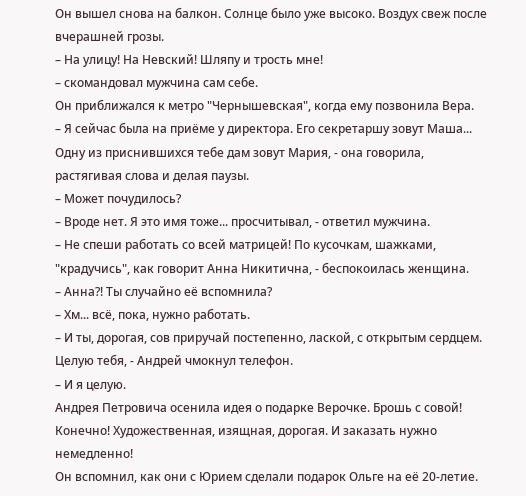Он вышел снова на балкон. Солнце было уже высоко. Воздух свеж после вчерашней грозы.
– На улицу! На Невский! Шляпу и трость мне!
– скомандовал мужчина сам себе.
Он приближался к метро "Чернышевская", когда ему позвонила Вера.
– Я сейчас была на приёме у директора. Его секретаршу зовут Маша... Одну из приснившихся тебе дам зовут Мария, - она говорила, растягивая слова и делая паузы.
– Может почудилось?
– Вроде нет. Я это имя тоже... просчитывал, - ответил мужчина.
– Не спеши работать со всей матрицей! По кусочкам, шажками, "крадучись", как говорит Анна Никитична, - беспокоилась женщина.
– Анна?! Ты случайно её вспомнила?
– Хм... всё, пока, нужно работать.
– И ты, дорогая, сов приручай постепенно, лаской, с открытым сердцем. Целую тебя, - Андрей чмокнул телефон.
– И я целую.
Андрея Петровича осенила идея о подарке Верочке. Брошь с совой! Конечно! Художественная, изящная, дорогая. И заказать нужно немедленно!
Он вспомнил, как они с Юрием сделали подарок Ольге на её 20-летие.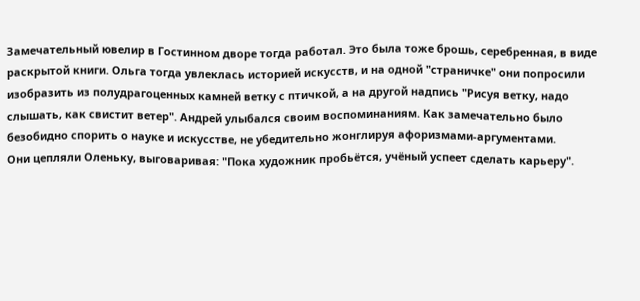Замечательный ювелир в Гостинном дворе тогда работал. Это была тоже брошь, серебренная, в виде раскрытой книги. Ольга тогда увлеклась историей искусств, и на одной "страничке" они попросили изобразить из полудрагоценных камней ветку с птичкой, а на другой надпись "Рисуя ветку, надо слышать, как свистит ветер". Андрей улыбался своим воспоминаниям. Как замечательно было безобидно спорить о науке и искусстве, не убедительно жонглируя афоризмами-аргументами.
Они цепляли Оленьку, выговаривая: "Пока художник пробьётся, учёный успеет сделать карьеру".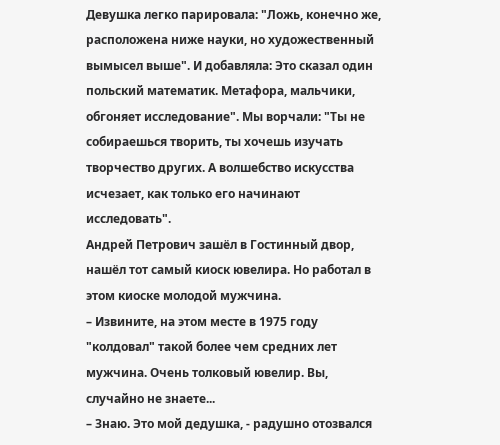Девушка легко парировала: "Ложь, конечно же, расположена ниже науки, но художественный вымысел выше". И добавляла: Это сказал один польский математик. Метафора, мальчики, обгоняет исследование". Мы ворчали: "Ты не собираешься творить, ты хочешь изучать творчество других. А волшебство искусства исчезает, как только его начинают исследовать".
Андрей Петрович зашёл в Гостинный двор, нашёл тот самый киоск ювелира. Но работал в этом киоске молодой мужчина.
– Извините, на этом месте в 1975 году "колдовал" такой более чем средних лет мужчина. Очень толковый ювелир. Вы, случайно не знаете...
– Знаю. Это мой дедушка, - радушно отозвался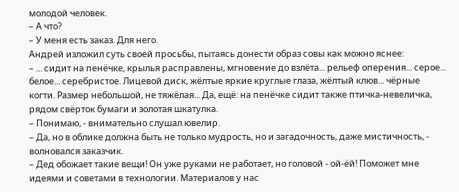молодой человек.
– А что?
– У меня есть заказ. Для него.
Андрей изложил суть своей просьбы, пытаясь донести образ совы как можно яснее:
– ... сидит на пенёчке, крылья расправлены, мгновение до взлёта... рельеф оперения... серое... белое... серебристое. Лицевой диск, жёлтые яркие круглые глаза, жёлтый клюв... чёрные когти. Размер небольшой, не тяжёлая... Да, ещё: на пенёчке сидит также птичка-невеличка, рядом свёрток бумаги и золотая шкатулка.
– Понимаю, - внимательно слушал ювелир.
– Да, но в облике должна быть не только мудрость, но и загадочность, даже мистичность, - волновался заказчик.
– Дед обожает такие вещи! Он уже руками не работает, но головой - ой-ёй! Поможет мне идеями и советами в технологии. Материалов у нас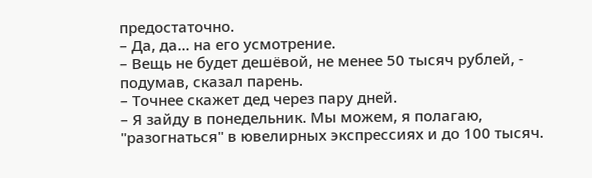предостаточно.
– Да, да... на его усмотрение.
– Вещь не будет дешёвой, не менее 50 тысяч рублей, - подумав, сказал парень.
– Точнее скажет дед через пару дней.
– Я зайду в понедельник. Мы можем, я полагаю, "разогнаться" в ювелирных экспрессиях и до 100 тысяч.